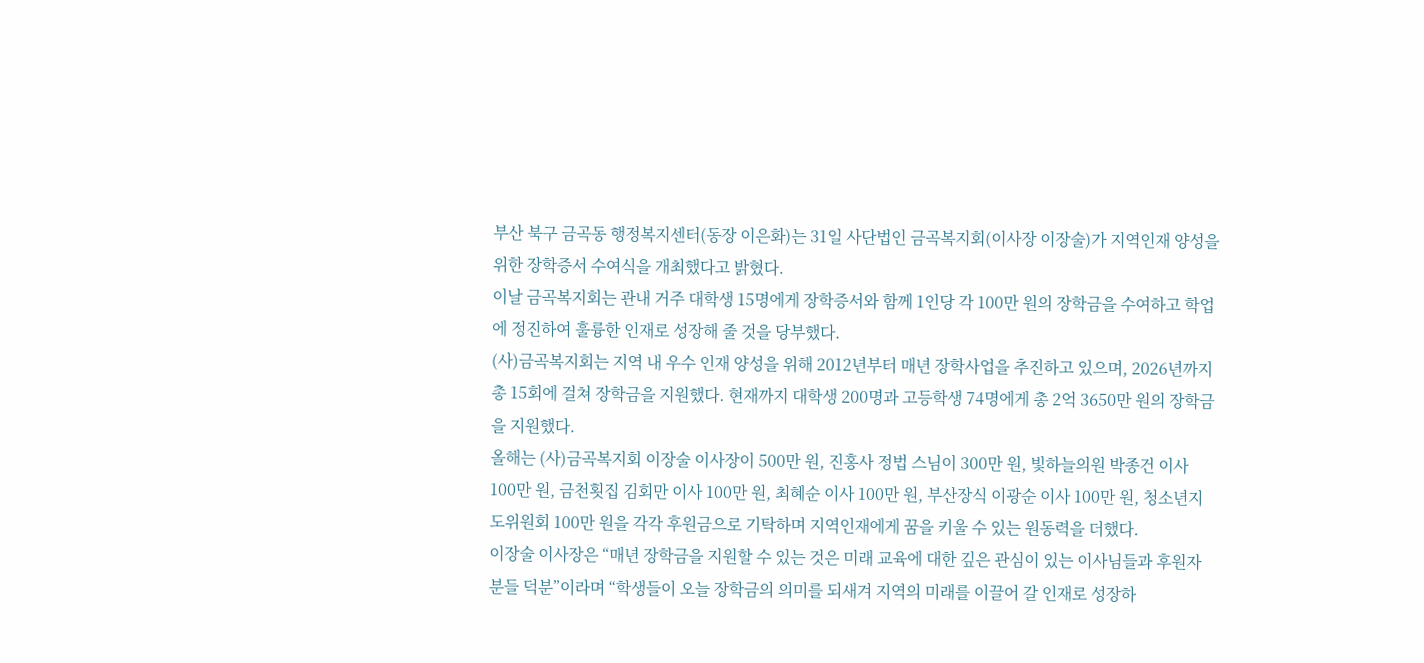부산 북구 금곡동 행정복지센터(동장 이은화)는 31일 사단법인 금곡복지회(이사장 이장술)가 지역인재 양성을 위한 장학증서 수여식을 개최했다고 밝혔다.
이날 금곡복지회는 관내 거주 대학생 15명에게 장학증서와 함께 1인당 각 100만 원의 장학금을 수여하고 학업에 정진하여 훌륭한 인재로 성장해 줄 것을 당부했다.
(사)금곡복지회는 지역 내 우수 인재 양성을 위해 2012년부터 매년 장학사업을 추진하고 있으며, 2026년까지 총 15회에 걸쳐 장학금을 지원했다. 현재까지 대학생 200명과 고등학생 74명에게 총 2억 3650만 원의 장학금을 지원했다.
올해는 (사)금곡복지회 이장술 이사장이 500만 원, 진홍사 정법 스님이 300만 원, 빛하늘의원 박종건 이사 100만 원, 금천횟집 김회만 이사 100만 원, 최혜순 이사 100만 원, 부산장식 이광순 이사 100만 원, 청소년지도위원회 100만 원을 각각 후원금으로 기탁하며 지역인재에게 꿈을 키울 수 있는 원동력을 더했다.
이장술 이사장은 “매년 장학금을 지원할 수 있는 것은 미래 교육에 대한 깊은 관심이 있는 이사님들과 후원자분들 덕분”이라며 “학생들이 오늘 장학금의 의미를 되새겨 지역의 미래를 이끌어 갈 인재로 성장하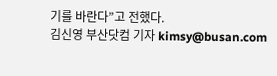기를 바란다”고 전했다.
김신영 부산닷컴 기자 kimsy@busan.com